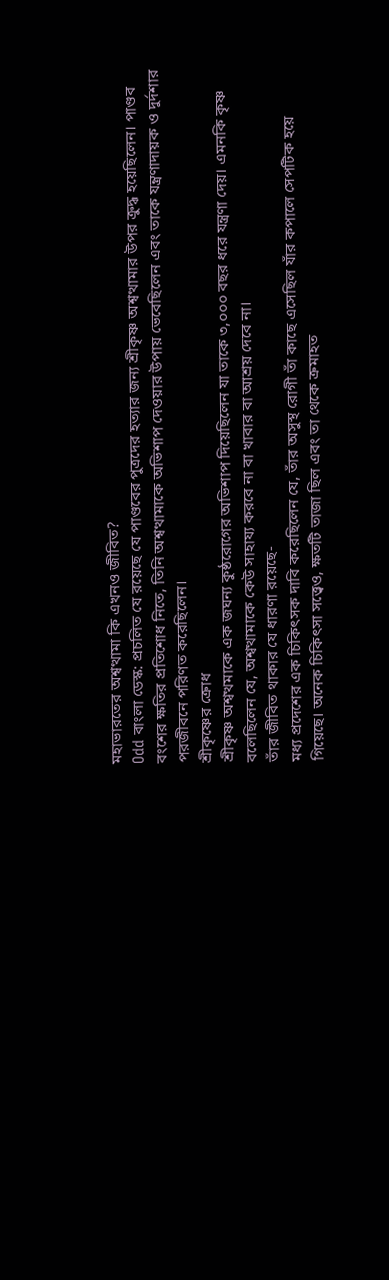মহাভারতের অশ্বত্থামা কি এখনও জীবিত?
Odd বাংলা ডেস্ক: প্রচলিত যে রয়েছে যে পাণ্ডবের পুত্রদের হত্যার জন্য শ্রীকৃষ্ণ অশ্বত্থামার উপর ক্রুদ্ধ হয়েছিলেন। পাণ্ডব বংশের ক্ষতির প্রতিশোধ নিতে, তিনি অশ্বত্থামাকে অভিশাপ দেওয়ার উপায় ভেবেছিলেন এবং তাকে যন্ত্রণাদায়ক ও দুর্দশার পরজীবনে পরিণত করেছিলেন।
শ্রীকৃষ্ণের ক্রোধ
শ্রীকৃষ্ণ অশ্বত্থমাকে এক জঘন্য কুষ্ঠরোগের অভিশাপ দিয়েছিলেন যা তাকে ৩,০০০ বছর ধরে যন্ত্রণা দেয়। এমনকি কৃষ্ণ বলেছিলেন যে, অশ্বত্থামাকে কেউ সাহায্য করবে না বা খাবার বা আশ্রয় দেবে না।
তাঁর জীবিত থাকার যে ধারণা রয়েছে-
মধ্য প্রদেশের এক চিকিৎসক দাবি করেছিলেন যে, তাঁর অসুস্থ রোগী তাঁ কাছে এসেছিল যাঁর কপালে সেপটিক হয়ে গিয়েছে। অনেক চিকিৎসা সত্ত্বেও, ক্ষতটি তাজা ছিল এবং তা থেকে ক্রমাহত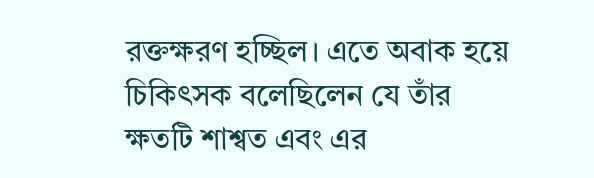রক্তক্ষরণ হচ্ছিল। এতে অবাক হয়ে চিকিৎসক বলেছিলেন যে তাঁর ক্ষতটি শাশ্বত এবং এর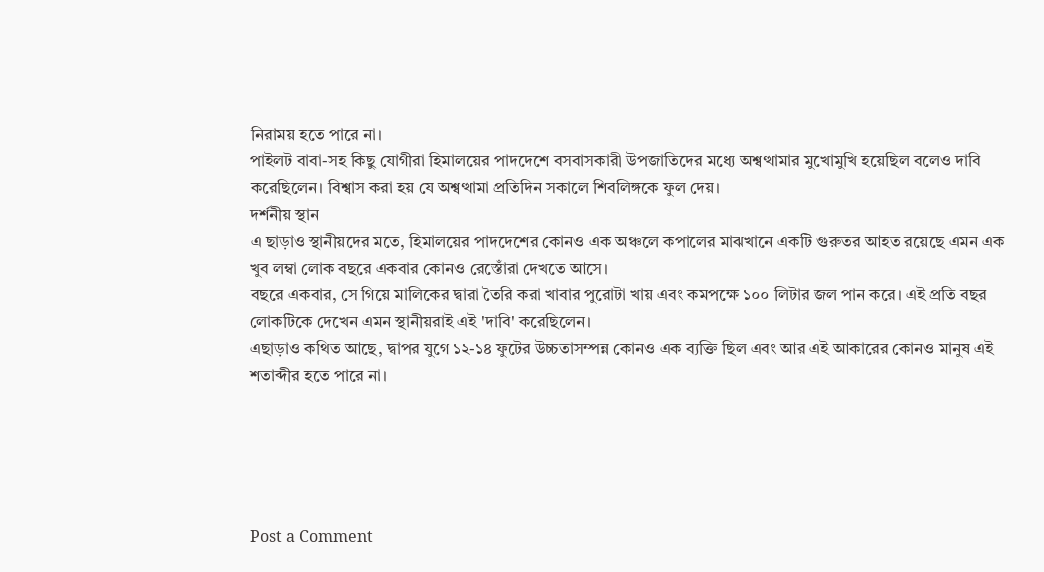নিরাময় হতে পারে না।
পাইলট বাবা-সহ কিছু যোগীরা হিমালয়ের পাদদেশে বসবাসকারী উপজাতিদের মধ্যে অশ্বত্থামার মুখোমুখি হয়েছিল বলেও দাবি করেছিলেন। বিশ্বাস করা হয় যে অশ্বত্থামা প্রতিদিন সকালে শিবলিঙ্গকে ফুল দেয়।
দর্শনীয় স্থান
এ ছাড়াও স্থানীয়দের মতে, হিমালয়ের পাদদেশের কোনও এক অঞ্চলে কপালের মাঝখানে একটি গুরুতর আহত রয়েছে এমন এক খুব লম্বা লোক বছরে একবার কোনও রেস্তোঁরা দেখতে আসে।
বছরে একবার, সে গিয়ে মালিকের দ্বারা তৈরি করা খাবার পুরোটা খায় এবং কমপক্ষে ১০০ লিটার জল পান করে। এই প্রতি বছর লোকটিকে দেখেন এমন স্থানীয়রাই এই 'দাবি' করেছিলেন।
এছাড়াও কথিত আছে, দ্বাপর যুগে ১২-১৪ ফুটের উচ্চতাসম্পন্ন কোনও এক ব্যক্তি ছিল এবং আর এই আকারের কোনও মানুষ এই শতাব্দীর হতে পারে না।





Post a Comment